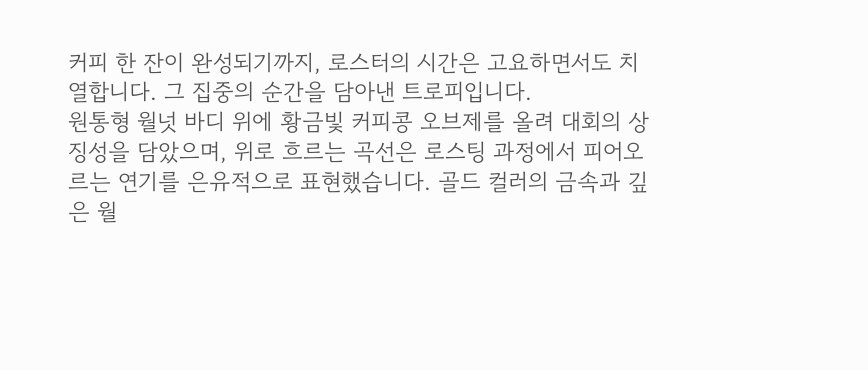커피 한 잔이 완성되기까지, 로스터의 시간은 고요하면서도 치열합니다. 그 집중의 순간을 담아낸 트로피입니다.
원통형 월넛 바디 위에 황금빛 커피콩 오브제를 올려 대회의 상징성을 담았으며, 위로 흐르는 곡선은 로스팅 과정에서 피어오르는 연기를 은유적으로 표현했습니다. 골드 컬러의 금속과 깊은 월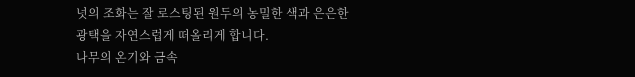넛의 조화는 잘 로스팅된 원두의 농밀한 색과 은은한 광택을 자연스럽게 떠올리게 합니다.
나무의 온기와 금속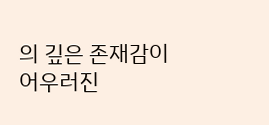의 깊은 존재감이 어우러진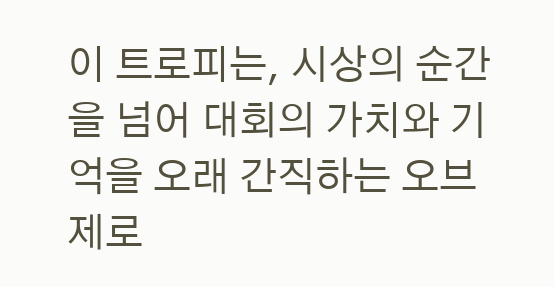이 트로피는, 시상의 순간을 넘어 대회의 가치와 기억을 오래 간직하는 오브제로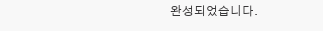완성되었습니다.